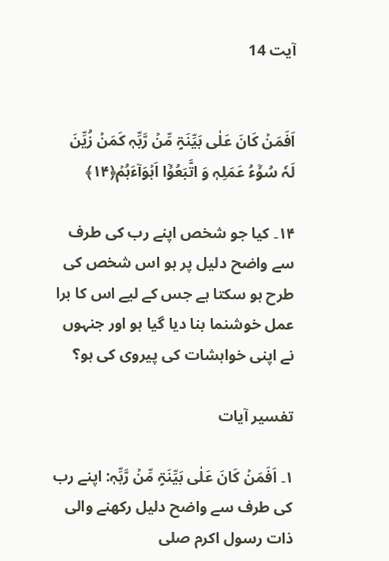آیت 14


اَفَمَنۡ کَانَ عَلٰی بَیِّنَۃٍ مِّنۡ رَّبِّہٖ کَمَنۡ زُیِّنَ لَہٗ سُوۡٓءُ عَمَلِہٖ وَ اتَّبَعُوۡۤا اَہۡوَآءَہُمۡ﴿۱۴﴾

۱۴۔ کیا جو شخص اپنے رب کی طرف سے واضح دلیل پر ہو اس شخص کی طرح ہو سکتا ہے جس کے لیے اس کا برا عمل خوشنما بنا دیا گیا ہو اور جنہوں نے اپنی خواہشات کی پیروی کی ہو؟

تفسیر آیات

۱۔ اَفَمَنۡ کَانَ عَلٰی بَیِّنَۃٍ مِّنۡ رَّبِّہٖ: اپنے رب کی طرف سے واضح دلیل رکھنے والی ذات رسول اکرم صلی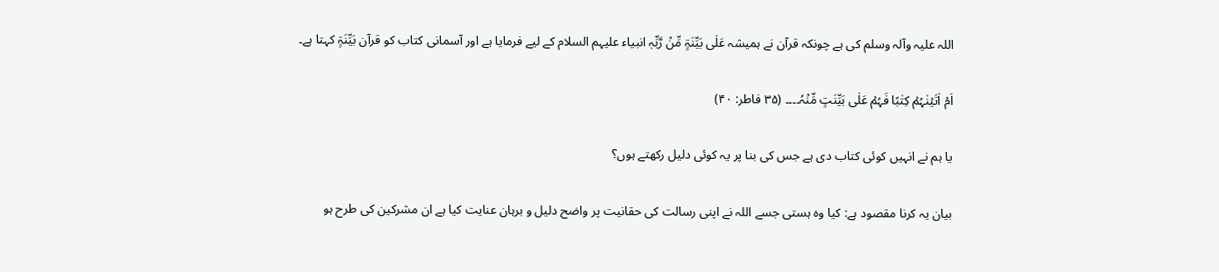اللہ علیہ وآلہ وسلم کی ہے چونکہ قرآن نے ہمیشہ عَلٰی بَیِّنَۃٍ مِّنۡ رَّبِّہٖ انبیاء علیہم السلام کے لیے فرمایا ہے اور آسمانی کتاب کو قرآن بَیِّنَۃٍ کہتا ہے۔

اَمۡ اٰتَیۡنٰہُمۡ کِتٰبًا فَہُمۡ عَلٰی بَیِّنَتٍ مِّنۡہُ۔۔۔۔ (۳۵ فاطر: ۴۰)

یا ہم نے انہیں کوئی کتاب دی ہے جس کی بنا پر یہ کوئی دلیل رکھتے ہوں؟

بیان یہ کرنا مقصود ہے: کیا وہ ہستی جسے اللہ نے اپنی رسالت کی حقانیت پر واضح دلیل و برہان عنایت کیا ہے ان مشرکین کی طرح ہو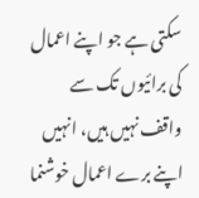سکتی ہے جو اپنے اعمال کی برائیوں تک سے واقف نہیں ہیں، انہیں اپنے برے اعمال خوشنما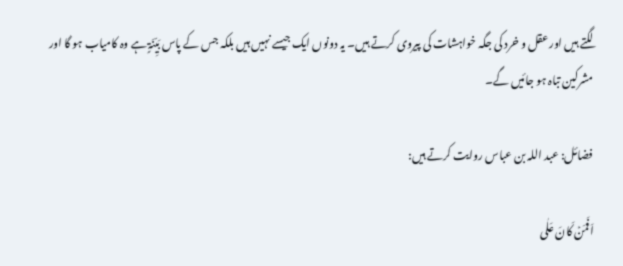لگتے ہیں اور عقل و خرد کی جگہ خواہشات کی پیروی کرتے ہیں۔ یہ دونوں ایک جیسے نہیں ہیں بلکہ جس کے پاس بَیِّنَۃٍ ہے وہ کامیاب ہو گا اور مشرکین تباہ ہو جائیں گے۔

فضائل: عبد اللہ بن عباس روایت کرتے ہیں:

اَفَمَنۡ کَانَ عَلٰی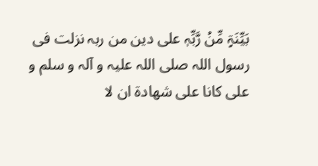بَیِّنَۃٍ مِّنۡ رَّبِّہٖ علی دین من ربہ نزلت فی رسول اللہ صلی اللہ علیہ و آلہ و سلم و علی کانا علی شھادۃ ان لا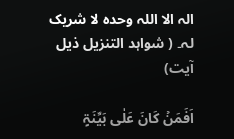الہ الا اللہ وحدہ لا شریک لہ۔ ( شواہد التنزیل ذیل آیت)

اَفَمَنۡ کَانَ عَلٰی بَیِّنَۃٍ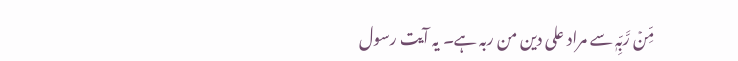مِّنۡ رَّبِّہٖ سے مراد علی دین من ربہ ہے۔ یہ آیت رسول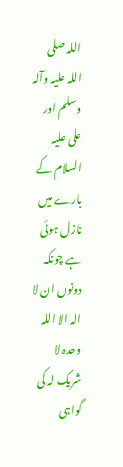اللہ صلی اللہ علیہ وآلہ وسلم اور علی علیہ السلام کے بارے میں نازل ہوئی ہے چونکہ دونوں ان لا الہ الا اللہ وحدہ لا شریک لہ کی گواہی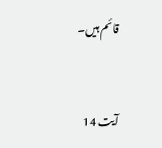قائم ہیں۔


آیت 14